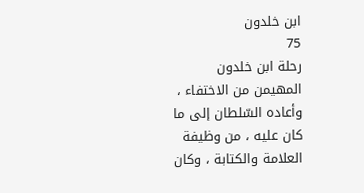ابن خلدون
75
رحلة ابن خلدون
المهيمن من الاختفاء ، وأعاده السّلطان إلى ما كان عليه ، من وظيفة العلامة والكتابة ، وكان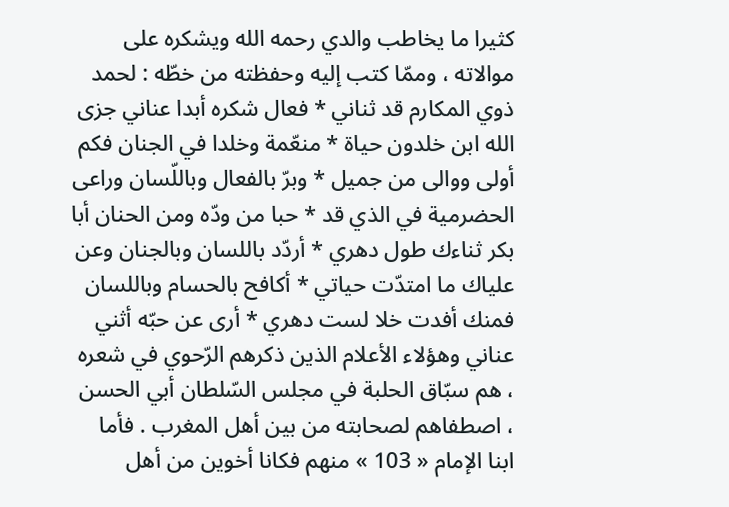كثيرا ما يخاطب والدي رحمه الله ويشكره على موالاته ، وممّا كتب إليه وحفظته من خطّه : لحمد ذوي المكارم قد ثناني * فعال شكره أبدا عناني جزى الله ابن خلدون حياة * منعّمة وخلدا في الجنان فكم أولى ووالى من جميل * وبرّ بالفعال وباللّسان وراعى الحضرمية في الذي قد * حبا من ودّه ومن الحنان أبا بكر ثناءك طول دهري * أردّد باللسان وبالجنان وعن علياك ما امتدّت حياتي * أكافح بالحسام وباللسان فمنك أفدت خلا لست دهري * أرى عن حبّه أثني عناني وهؤلاء الأعلام الذين ذكرهم الرّحوي في شعره ، هم سبّاق الحلبة في مجلس السّلطان أبي الحسن ، اصطفاهم لصحابته من بين أهل المغرب . فأما ابنا الإمام « 103 » منهم فكانا أخوين من أهل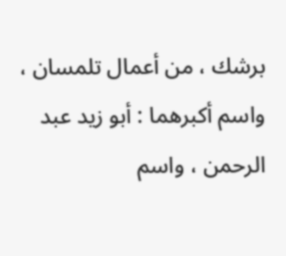برشك ، من أعمال تلمسان ، واسم أكبرهما : أبو زيد عبد الرحمن ، واسم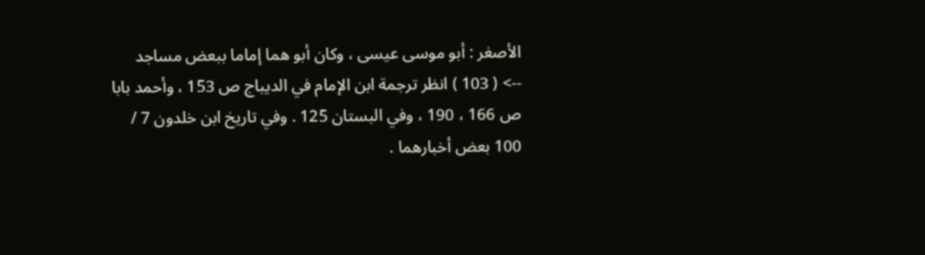الأصغر : أبو موسى عيسى ، وكان أبو هما إماما ببعض مساجد
--> ( 103 ) انظر ترجمة ابن الإمام في الديباج ص 153 ، وأحمد بابا ص 166 ، 190 ، وفي البستان 125 . وفي تاريخ ابن خلدون 7 / 100 بعض أخبارهما .